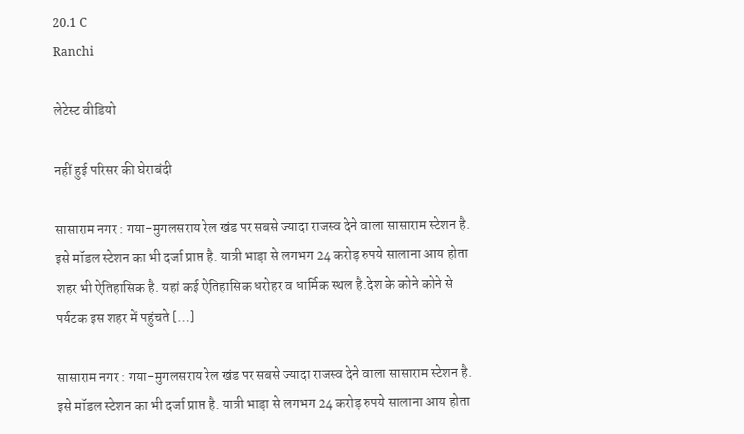20.1 C
Ranchi

लेटेस्ट वीडियो

नहीं हुई परिसर की घेराबंदी

सासाराम नगर : गया-मुगलसराय रेल खंड पर सबसे ज्यादा राजस्व देने वाला सासाराम स्टेशन है. इसे मॉडल स्टेशन का भी दर्जा प्राप्त है. यात्री भाड़ा से लगभग 24 करोड़ रुपये सालाना आय होता शहर भी ऐतिहासिक है. यहां कई ऐतिहासिक धरोहर व धार्मिक स्थल है.देश के कोने कोने से पर्यटक इस शहर में पहुंचते […]

सासाराम नगर : गया-मुगलसराय रेल खंड पर सबसे ज्यादा राजस्व देने वाला सासाराम स्टेशन है. इसे मॉडल स्टेशन का भी दर्जा प्राप्त है. यात्री भाड़ा से लगभग 24 करोड़ रुपये सालाना आय होता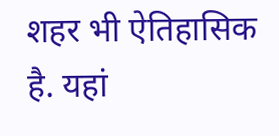शहर भी ऐतिहासिक है. यहां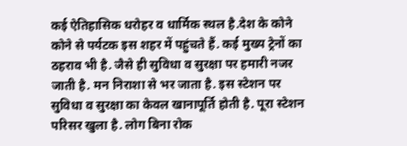कई ऐतिहासिक धरोहर व धार्मिक स्थल है.देश के कोने कोने से पर्यटक इस शहर में पहुंचते हैं. कई मुख्य ट्रेनों का ठहराव भी है. जैसे ही सुविधा व सुरक्षा पर हमारी नजर जाती है. मन निराशा से भर जाता है. इस स्टेशन पर सुविधा व सुरक्षा का केवल खानापूर्ति होती है. पूरा स्टेशन परिसर खुला है. लोग बिना रोक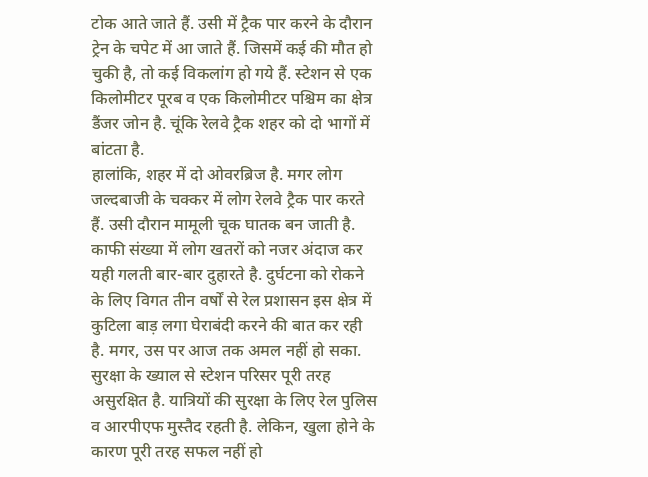टोक आते जाते हैं. उसी में ट्रैक पार करने के दौरान ट्रेन के चपेट में आ जाते हैं. जिसमें कई की मौत हो चुकी है, तो कई विकलांग हो गये हैं. स्टेशन से एक किलोमीटर पूरब व एक किलोमीटर पश्चिम का क्षेत्र डैंजर जोन है. चूंकि रेलवे ट्रैक शहर को दो भागों में बांटता है.
हालांकि, शहर में दो ओवरब्रिज है. मगर लोग जल्दबाजी के चक्कर में लोग रेलवे ट्रैक पार करते हैं. उसी दौरान मामूली चूक घातक बन जाती है. काफी संख्या में लोग खतरों को नजर अंदाज कर यही गलती बार-बार दुहारते है. दुर्घटना को रोकने के लिए विगत तीन वर्षों से रेल प्रशासन इस क्षेत्र में कुटिला बाड़ लगा घेराबंदी करने की बात कर रही है. मगर, उस पर आज तक अमल नहीं हो सका. सुरक्षा के ख्याल से स्टेशन परिसर पूरी तरह असुरक्षित है. यात्रियों की सुरक्षा के लिए रेल पुलिस व आरपीएफ मुस्तैद रहती है. लेकिन, खुला होने के कारण पूरी तरह सफल नहीं हो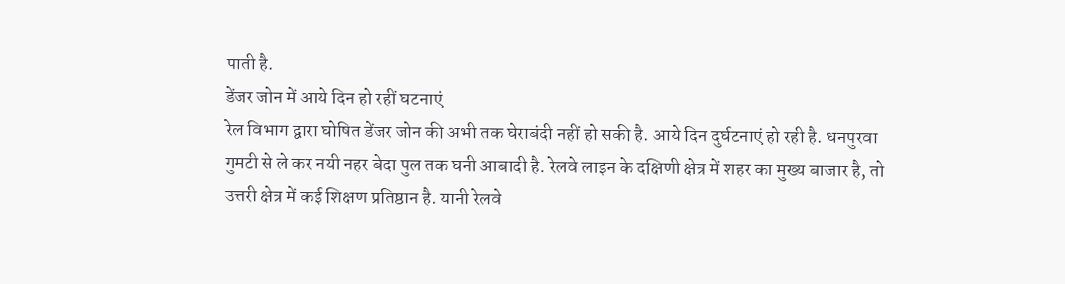पाती है.
डेंजर जोन में आये दिन हो रहीं घटनाएं
रेल विभाग द्वारा घोषित डेंजर जोन की अभी तक घेराबंदी नहीं हो सकी है. आये दिन दुर्घटनाएं हो रही है. धनपुरवा गुमटी से ले कर नयी नहर बेदा पुल तक घनी आबादी है. रेलवे लाइन के दक्षिणी क्षेत्र में शहर का मुख्य बाजार है, तो उत्तरी क्षेत्र में कई शिक्षण प्रतिष्ठान है. यानी रेलवे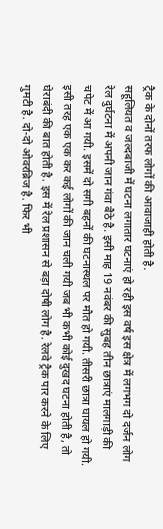ट्रैक के दोनों तरफ लोगों की आवाजाही होती है.
सहूलियत व जल्दबाजी में घटना लगातार घटनाएं हो रही इस वर्ष इस क्षेत्र में लगभग दो दर्जन लोग रेल दुर्घटना में अपनी जान गंवा बैठे है. इसी माह 19 नवंबर की सुबह तीन छात्राएं मालगाड़ी की चपेट में आ गयी. इसमें दो सगी बहनों की घटनास्थल पर मौत हो गयी. तीसरी छात्रा घायल हो गयी. इसी तरह एक एक कर कई लोगों की जान चली गयी जब भी कभी कोई दुखद घटना होती है, तो घेराबंदी की बात होती है. इस में रेल प्रशासन से बड़ा दोषी लोग है. रेलवे ट्रैक पार करने के लिए गुमटी है. दो-दो ओवरब्रिज है. फिर भी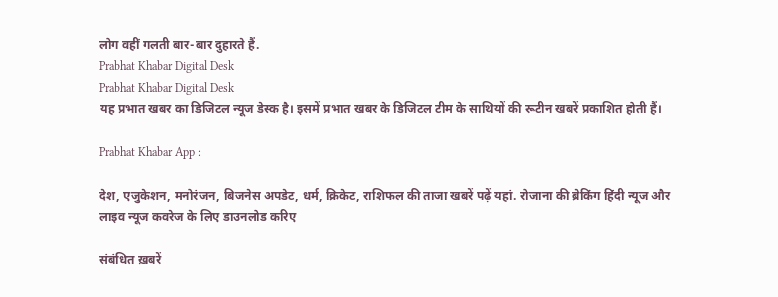लोग वहीं गलती बार-बार दुहारते हैं.
Prabhat Khabar Digital Desk
Prabhat Khabar Digital Desk
यह प्रभात खबर का डिजिटल न्यूज डेस्क है। इसमें प्रभात खबर के डिजिटल टीम के साथियों की रूटीन खबरें प्रकाशित होती हैं।

Prabhat Khabar App :

देश, एजुकेशन, मनोरंजन, बिजनेस अपडेट, धर्म, क्रिकेट, राशिफल की ताजा खबरें पढ़ें यहां. रोजाना की ब्रेकिंग हिंदी न्यूज और लाइव न्यूज कवरेज के लिए डाउनलोड करिए

संबंधित ख़बरें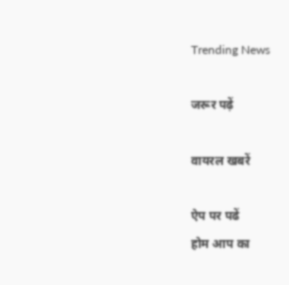Trending News

जरूर पढ़ें

वायरल खबरें

ऐप पर पढें
होम आप का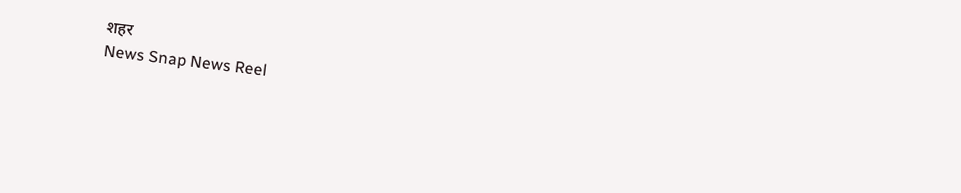शहर
News Snap News Reel